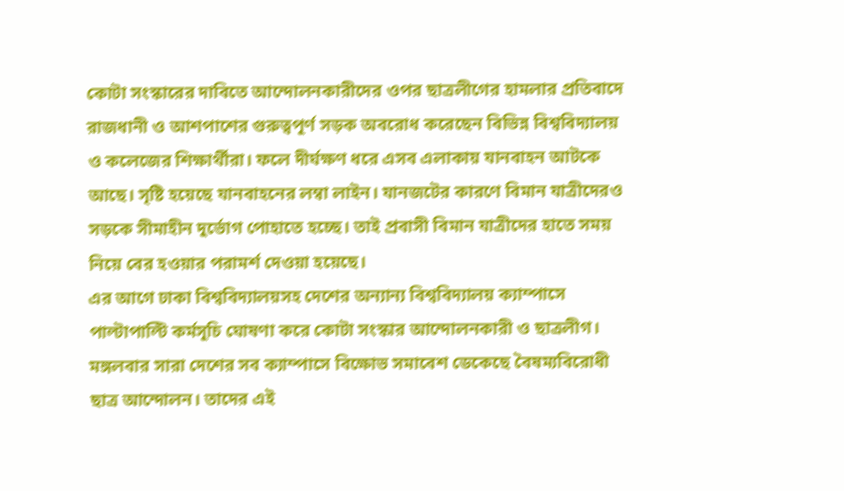কোটা সংস্কারের দাবিতে আন্দোলনকারীদের ওপর ছাত্রলীগের হামলার প্রতিবাদে রাজধানী ও আশপাশের গুরুত্বপূর্ণ সড়ক অবরোধ করেছেন বিভিন্ন বিশ্ববিদ্যালয় ও কলেজের শিক্ষার্থীরা। ফলে দীর্ঘক্ষণ ধরে এসব এলাকায় যানবাহন আটকে আছে। সৃষ্টি হয়েছে যানবাহনের লম্বা লাইন। যানজটের কারণে বিমান যাত্রীদেরও সড়কে সীমাহীন দুর্ভোগ পোহাতে হচ্ছে। তাই প্রবাসী বিমান যাত্রীদের হাতে সময় নিয়ে বের হওয়ার পরামর্শ দেওয়া হয়েছে।
এর আগে ঢাকা বিশ্ববিদ্যালয়সহ দেশের অন্যান্য বিশ্ববিদ্যালয় ক্যাম্পাসে পাল্টাপাল্টি কর্মসূচি ঘোষণা করে কোটা সংস্কার আন্দোলনকারী ও ছাত্রলীগ। মঙ্গলবার সারা দেশের সব ক্যাম্পাসে বিক্ষোভ সমাবেশ ডেকেছে বৈষম্যবিরোধী ছাত্র আন্দোলন। তাদের এই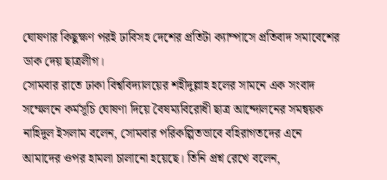ঘোষণার কিছুক্ষণ পরই ঢাবিসহ দেশের প্রতিটা ক্যাম্পাসে প্রতিবাদ সমাবেশের ডাক দেয় ছাত্রলীগ।
সোমবার রাতে ঢাকা বিশ্ববিদ্যালয়ের শহীদুল্লাহ হলের সামনে এক সংবাদ সম্মেলনে কর্মসূচি ঘোষণা দিয়ে বৈষম্যবিরোধী ছাত্র আন্দোলনের সমন্বয়ক নাহিদুল ইসলাম বলেন, সোমবার পরিকল্পিতভাবে বহিরাগতদের এনে আমাদের ওপর হামলা চালানো হয়েছে। তিনি প্রশ্ন রেখে বলেন,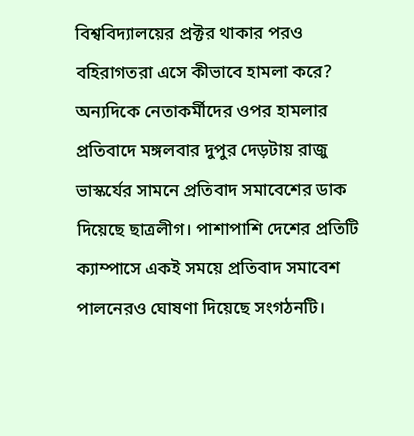বিশ্ববিদ্যালয়ের প্রক্টর থাকার পরও বহিরাগতরা এসে কীভাবে হামলা করে? অন্যদিকে নেতাকর্মীদের ওপর হামলার প্রতিবাদে মঙ্গলবার দুপুর দেড়টায় রাজু ভাস্কর্যের সামনে প্রতিবাদ সমাবেশের ডাক দিয়েছে ছাত্রলীগ। পাশাপাশি দেশের প্রতিটি ক্যাম্পাসে একই সময়ে প্রতিবাদ সমাবেশ পালনেরও ঘোষণা দিয়েছে সংগঠনটি।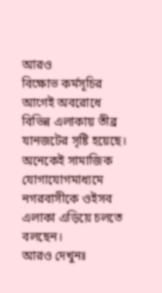আরও
বিক্ষোভ কর্মসূচির আগেই অবরোধে বিভিন্ন এলাকায় তীব্র যানজটের সৃষ্টি হয়েছে। অনেকেই সামাজিক যোগাযোগমাধ্যমে নগরবাসীকে ওইসব এলাকা এড়িয়ে চলতে বলছেন।
আরও দেখুনঃ